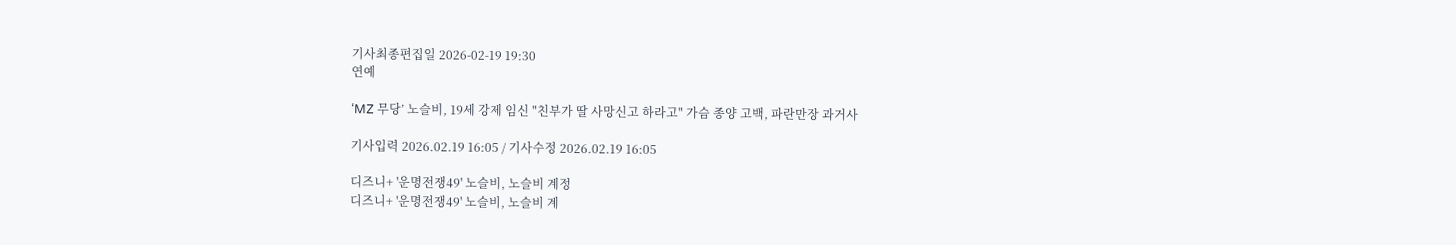기사최종편집일 2026-02-19 19:30
연예

‘MZ 무당’ 노슬비, 19세 강제 임신 "친부가 딸 사망신고 하라고" 가슴 종양 고백, 파란만장 과거사

기사입력 2026.02.19 16:05 / 기사수정 2026.02.19 16:05

디즈니+ '운명전쟁49' 노슬비, 노슬비 계정
디즈니+ '운명전쟁49' 노슬비, 노슬비 계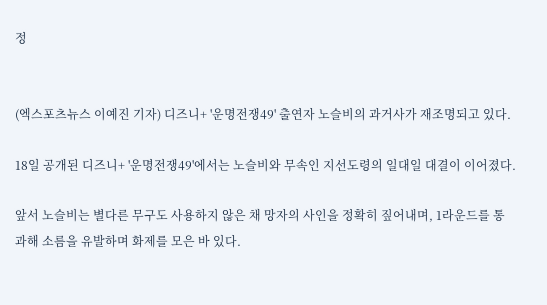정


(엑스포츠뉴스 이예진 기자) 디즈니+ '운명전쟁49' 출연자 노슬비의 과거사가 재조명되고 있다.

18일 공개된 디즈니+ '운명전쟁49'에서는 노슬비와 무속인 지선도령의 일대일 대결이 이어졌다.

앞서 노슬비는 별다른 무구도 사용하지 않은 채 망자의 사인을 정확히 짚어내며, 1라운드를 통과해 소름을 유발하며 화제를 모은 바 있다.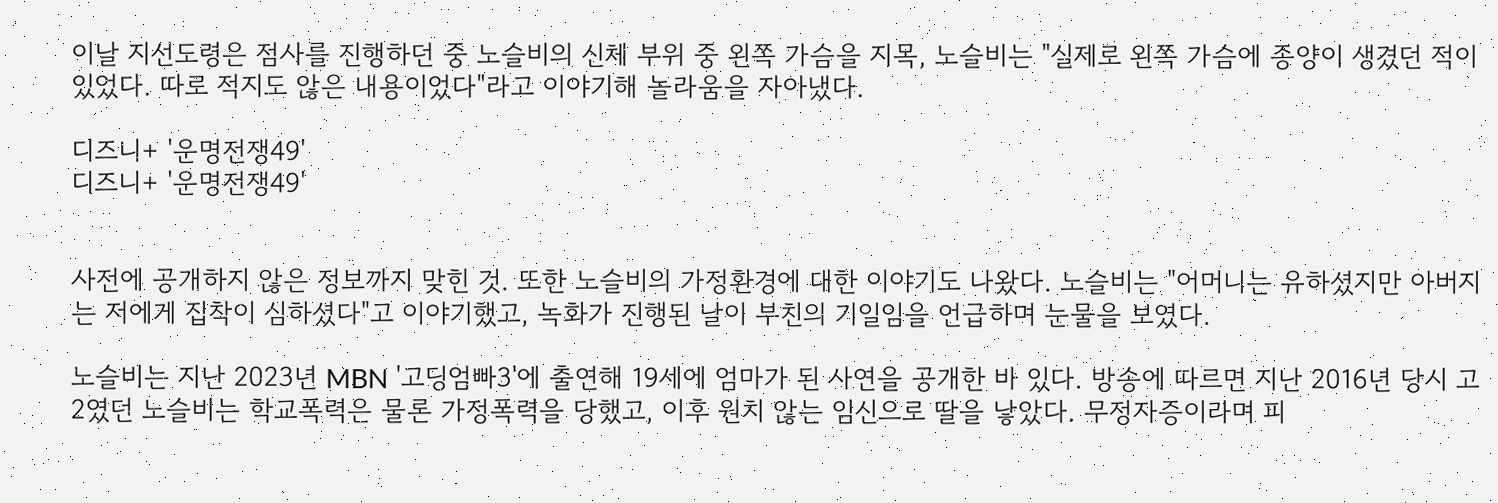이날 지선도령은 점사를 진행하던 중 노슬비의 신체 부위 중 왼쪽 가슴을 지목, 노슬비는 "실제로 왼쪽 가슴에 종양이 생겼던 적이 있었다. 따로 적지도 않은 내용이었다"라고 이야기해 놀라움을 자아냈다.

디즈니+ '운명전쟁49'
디즈니+ '운명전쟁49'


사전에 공개하지 않은 정보까지 맞힌 것. 또한 노슬비의 가정환경에 대한 이야기도 나왔다. 노슬비는 "어머니는 유하셨지만 아버지는 저에게 집착이 심하셨다"고 이야기했고, 녹화가 진행된 날이 부친의 기일임을 언급하며 눈물을 보였다.

노슬비는 지난 2023년 MBN '고딩엄빠3'에 출연해 19세에 엄마가 된 사연을 공개한 바 있다. 방송에 따르면 지난 2016년 당시 고2였던 노슬비는 학교폭력은 물론 가정폭력을 당했고, 이후 원치 않는 임신으로 딸을 낳았다. 무정자증이라며 피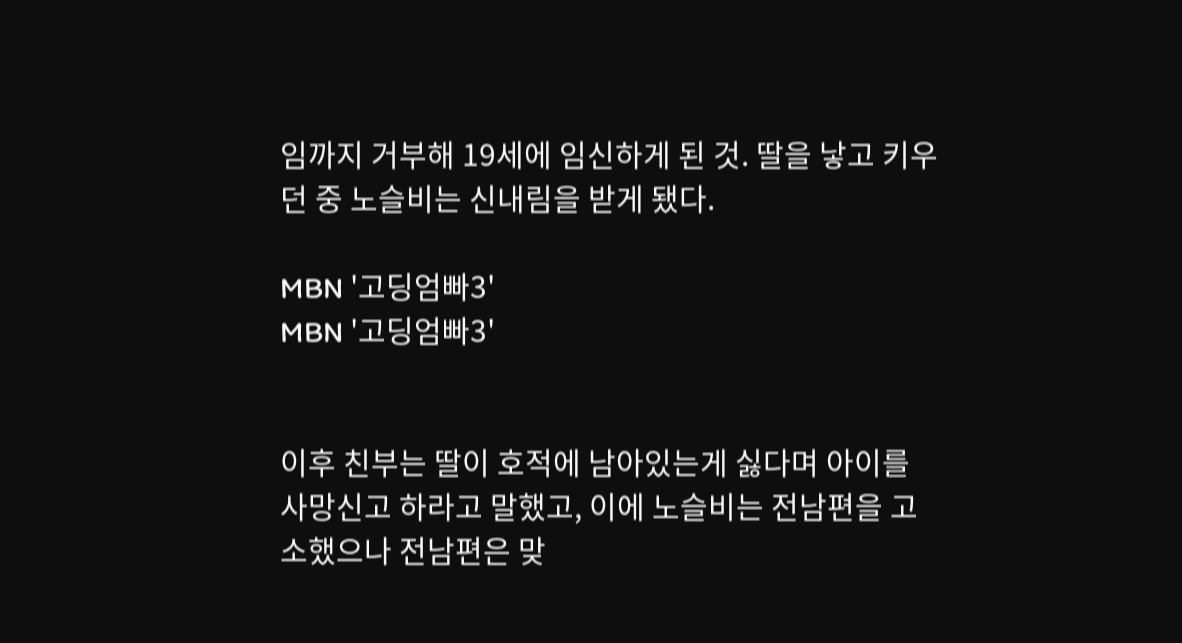임까지 거부해 19세에 임신하게 된 것. 딸을 낳고 키우던 중 노슬비는 신내림을 받게 됐다.

MBN '고딩엄빠3'
MBN '고딩엄빠3'


이후 친부는 딸이 호적에 남아있는게 싫다며 아이를 사망신고 하라고 말했고, 이에 노슬비는 전남편을 고소했으나 전남편은 맞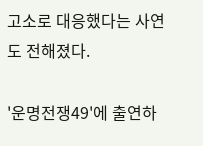고소로 대응했다는 사연도 전해졌다.

'운명전쟁49'에 출연하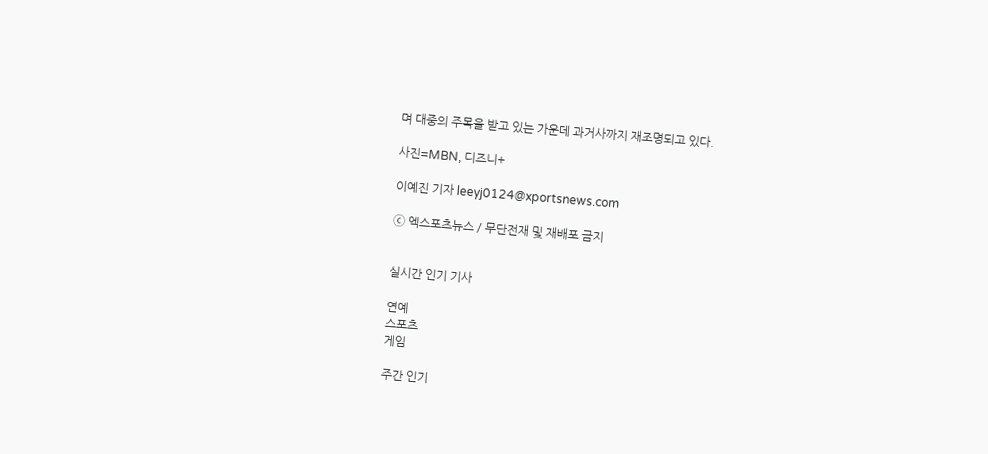며 대중의 주목을 받고 있는 가운데 과거사까지 재조명되고 있다.

사진=MBN, 디즈니+

이예진 기자 leeyj0124@xportsnews.com

ⓒ 엑스포츠뉴스 / 무단전재 및 재배포 금지


실시간 인기 기사

연예
스포츠
게임

주간 인기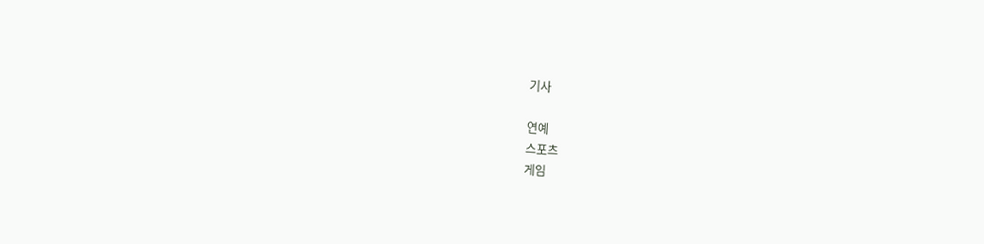기사

연예
스포츠
게임